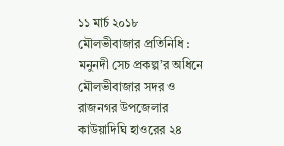১১ মার্চ ২০১৮
মৌলভীবাজার প্রতিনিধি : মনুনদী সেচ প্রকল্প’র অধিনে মৌলভীবাজার সদর ও রাজনগর উপজেলার কাউয়াদিঘি হাওরের ২৪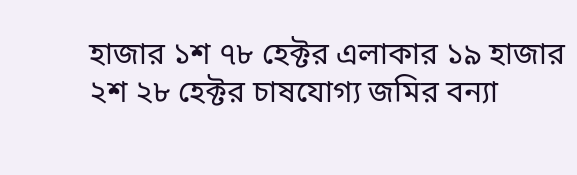হাজার ১শ ৭৮ হেক্টর এলাকার ১৯ হাজার ২শ ২৮ হেক্টর চাষযোগ্য জমির বন্যা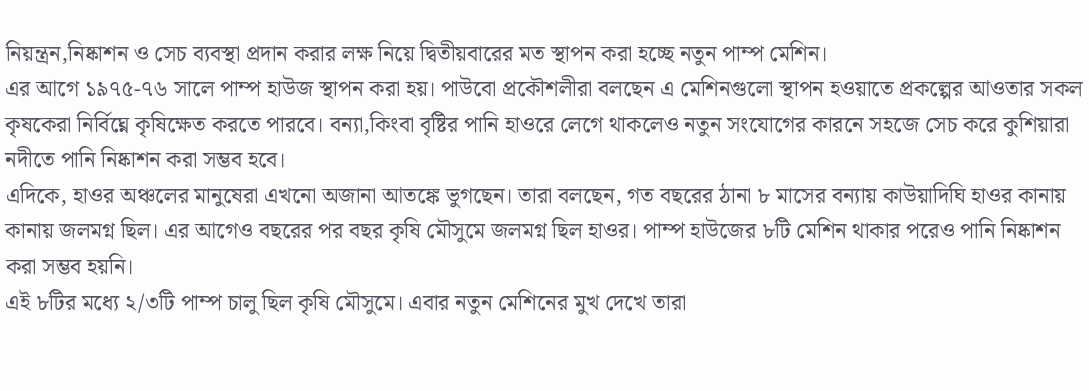নিয়ন্ত্রন,নিষ্কাশন ও সেচ ব্যবস্থা প্রদান করার লক্ষ নিয়ে দ্বিতীয়বারের মত স্থাপন করা হচ্ছে নতুন পাম্প মেশিন।
এর আগে ১৯৭৫-৭৬ সালে পাম্প হাউজ স্থাপন করা হয়। পাউবো প্রকৌশলীরা বলছেন এ মেশিনগুলো স্থাপন হওয়াতে প্রকল্পের আওতার সকল কৃষকেরা নির্বিঘ্নে কৃষিক্ষেত করতে পারবে। বন্যা,কিংবা বৃষ্টির পানি হাওরে লেগে থাকলেও নতুন সংযোগের কারনে সহজে সেচ করে কুশিয়ারা নদীতে পানি নিষ্কাশন করা সম্ভব হবে।
এদিকে, হাওর অঞ্চলের মানুষেরা এখনো অজানা আতঙ্কে ভুগছেন। তারা বলছেন, গত বছরের ঠানা ৮ মাসের বন্যায় কাউয়াদিঘি হাওর কানায় কানায় জলমগ্ন ছিল। এর আগেও বছরের পর বছর কৃষি মৌসুমে জলমগ্ন ছিল হাওর। পাম্প হাউজের ৮টি মেশিন থাকার পরেও পানি নিষ্কাশন করা সম্ভব হয়নি।
এই ৮টির মধ্যে ২/৩টি পাম্প চালু ছিল কৃষি মৌসুমে। এবার নতুন মেশিনের মুখ দেখে তারা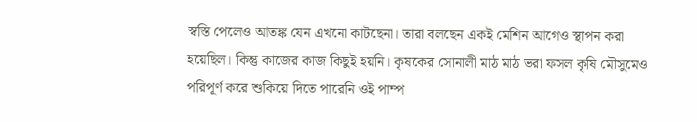স্বস্তি পেলেও আতঙ্ক যেন এখনো কাটছেনা। তারা বলছেন একই মেশিন আগেও স্থাপন করা হয়েছিল। কিন্তু কাজের কাজ কিছুই হয়নি। কৃষকের সোনালী মাঠ মাঠ ভরা ফসল কৃষি মৌসুমেও পরিপূর্ণ করে শুকিয়ে দিতে পারেনি ওই পাম্প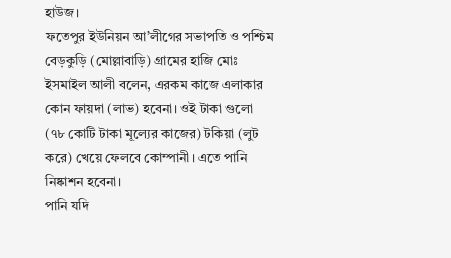হাউজ।
ফতেপুর ইউনিয়ন আ’লীগের সভাপতি ও পশ্চিম বেড়কুড়ি (মোল্লাবাড়ি) গ্রামের হাজি মোঃ ইসমাইল আলী বলেন, এরকম কাজে এলাকার কোন ফায়দা (লাভ) হবেনা। ওই টাকা গুলো (৭৮ কোটি টাকা মূল্যের কাজের) টকিয়া (লুট করে) খেয়ে ফেলবে কোম্পানী। এতে পানি নিষ্কাশন হবেনা।
পানি যদি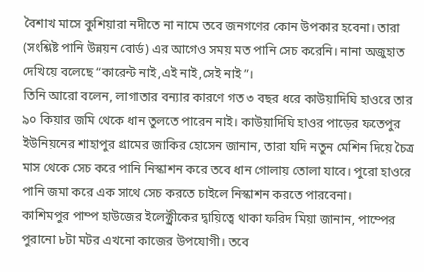বৈশাখ মাসে কুশিয়ারা নদীতে না নামে তবে জনগণের কোন উপকার হবেনা। তারা (সংশ্লিষ্ট পানি উন্নয়ন বোর্ড) এর আগেও সময় মত পানি সেচ করেনি। নানা অজুহাত দেখিয়ে বলেছে “কারেন্ট নাই,এই নাই,সেই নাই”।
তিনি আরো বলেন, লাগাতার বন্যার কারণে গত ৩ বছর ধরে কাউয়াদিঘি হাওরে তার ৯০ কিয়ার জমি থেকে ধান তুলতে পারেন নাই। কাউয়াদিঘি হাওর পাড়ের ফতেপুর ইউনিয়নের শাহাপুর গ্রামের জাকির হোসেন জানান, তারা যদি নতুন মেশিন দিয়ে চৈত্র মাস থেকে সেচ করে পানি নিস্কাশন করে তবে ধান গোলায় তোলা যাবে। পুরো হাওরে পানি জমা করে এক সাথে সেচ করতে চাইলে নিস্কাশন করতে পারবেনা।
কাশিমপুর পাম্প হাউজের ইলেক্ট্রীকের দ্বায়িত্বে থাকা ফরিদ মিয়া জানান, পাম্পের পুরানো ৮টা মটর এখনো কাজের উপযোগী। তবে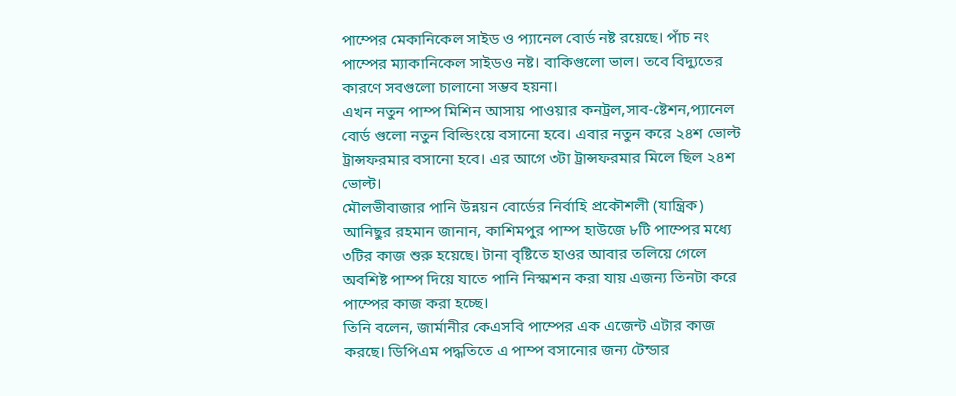পাম্পের মেকানিকেল সাইড ও প্যানেল বোর্ড নষ্ট রয়েছে। পাঁচ নং পাম্পের ম্যাকানিকেল সাইডও নষ্ট। বাকিগুলো ভাল। তবে বিদ্যুতের কারণে সবগুলো চালানো সম্ভব হয়না।
এখন নতুন পাম্প মিশিন আসায় পাওয়ার কনট্রল,সাব-ষ্টেশন,প্যানেল বোর্ড গুলো নতুন বিল্ডিংয়ে বসানো হবে। এবার নতুন করে ২৪শ ভোল্ট ট্রান্সফরমার বসানো হবে। এর আগে ৩টা ট্রান্সফরমার মিলে ছিল ২৪শ ভোল্ট।
মৌলভীবাজার পানি উন্নয়ন বোর্ডের নির্বাহি প্রকৌশলী (যান্ত্রিক) আনিছুর রহমান জানান, কাশিমপুর পাম্প হাউজে ৮টি পাম্পের মধ্যে ৩টির কাজ শুরু হয়েছে। টানা বৃষ্টিতে হাওর আবার তলিয়ে গেলে অবশিষ্ট পাম্প দিয়ে যাতে পানি নিস্কাশন করা যায় এজন্য তিনটা করে পাম্পের কাজ করা হচ্ছে।
তিনি বলেন, জার্মানীর কেএসবি পাম্পের এক এজেন্ট এটার কাজ করছে। ডিপিএম পদ্ধতিতে এ পাম্প বসানোর জন্য টেন্ডার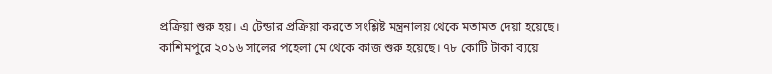প্রক্রিয়া শুরু হয়। এ টেন্ডার প্রক্রিয়া করতে সংশ্লিষ্ট মন্ত্রনালয় থেকে মতামত দেয়া হয়েছে। কাশিমপুরে ২০১৬ সালের পহেলা মে থেকে কাজ শুরু হয়েছে। ৭৮ কোটি টাকা ব্যয়ে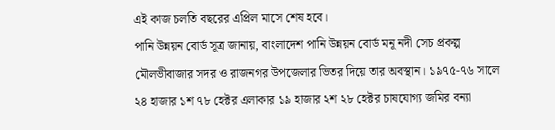এই কাজ চলতি বছরের এপ্রিল মাসে শেষ হবে।
পানি উন্নয়ন বোর্ড সূত্র জানায়, বাংলাদেশ পানি উন্নয়ন বোর্ড মনূ নদী সেচ প্রকল্প মৌলভীবাজার সদর ও রাজনগর উপজেলার ভিতর দিয়ে তার অবস্থান। ১৯৭৫-৭৬ সালে ২৪ হাজার ১শ ৭৮ হেক্টর এলাকার ১৯ হাজার ২শ ২৮ হেক্টর চাষযোগ্য জমির বন্যা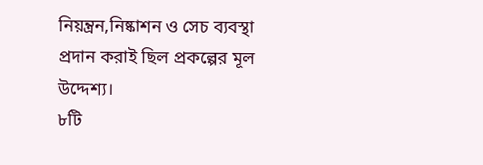নিয়ন্ত্রন,নিষ্কাশন ও সেচ ব্যবস্থা প্রদান করাই ছিল প্রকল্পের মূল উদ্দেশ্য।
৮টি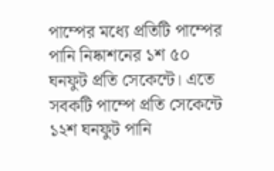পাম্পের মধ্যে প্রতিটি পাম্পের পানি নিষ্কাশনের ১শ ৫০ ঘনফুট প্রতি সেকেন্টে। এতে সবকটি পাম্পে প্রতি সেকেন্টে ১২শ ঘনফুট পানি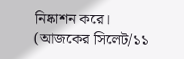নিষ্কাশন করে।
(আজকের সিলেট/১১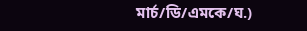মার্চ/ডি/এমকে/ঘ.)